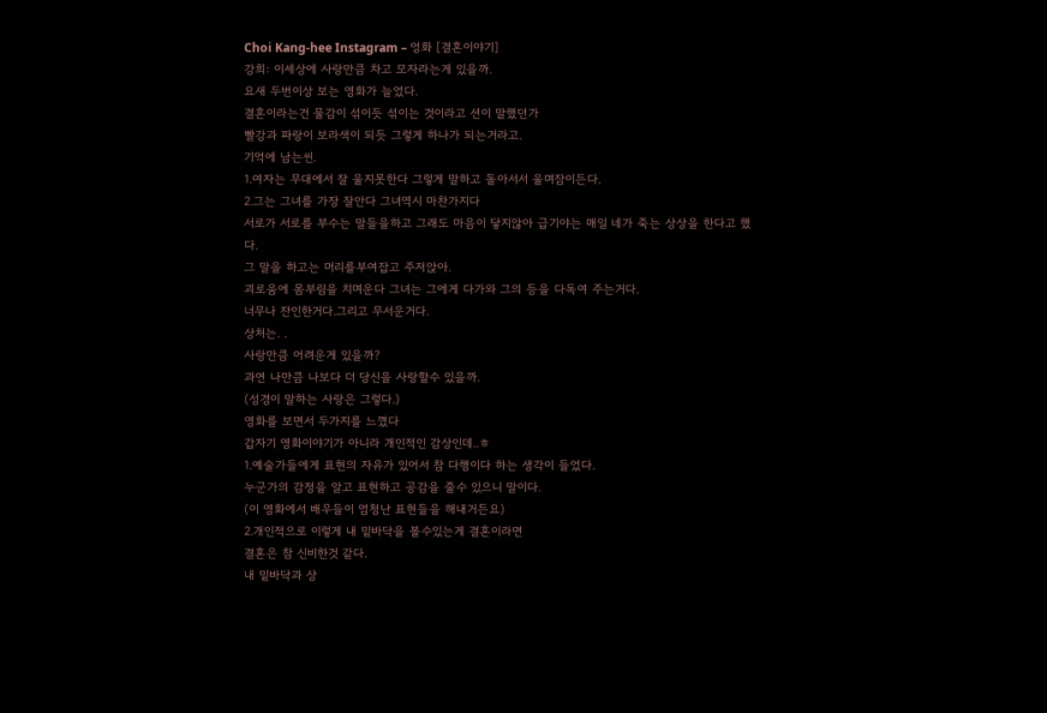Choi Kang-hee Instagram – 엉화 [결혼이야기]
강희: 이세상에 사랑만큼 차고 모자라는게 있을까.
요새 두번이상 보는 영화가 늘었다.
결혼이라는건 물감이 섞이듯 섞이는 것이라고 션이 말했던가
빨강과 파랑이 보라색이 되듯 그렇게 하나가 되는거라고.
기억에 남는씬.
1.여자는 무대에서 잘 울지못한다 그렇게 말하고 돌아서서 울며잠이든다.
2.그는 그녀를 가장 잘안다 그녀역시 마찬가지다
서로가 서로를 부수는 말들을하고 그래도 마음이 닿지않아 급기야는 매일 네가 죽는 상상을 한다고 했다.
그 말을 하고는 머리를부여잡고 주저앉아.
괴로움에 몸부림을 치며운다 그녀는 그에게 다가와 그의 등을 다독여 주는거다.
너무나 잔인한거다.그리고 무서운거다.
상처는. .
사랑만큼 어려운게 있을까?
과연 나만큼 나보다 더 당신을 사랑할수 있을까.
(성경이 말하는 사랑은 그렇다.)
영화를 보면서 두가지를 느꼈다
갑자기 영화이야기가 아니라 개인적인 감상인데..ㅎ
1.예술가들에게 표현의 자유가 있어서 참 다행이다 하는 생각이 들었다.
누군가의 감정을 알고 표현하고 공감을 줄수 있으니 말이다.
(이 영화에서 배우들이 엄청난 표현들을 해내거든요)
2.개인적으로 이렇게 내 밑바닥을 볼수있는게 결혼이라면
결혼은 참 신비한것 같다.
내 밑바닥과 상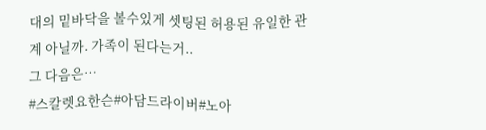대의 밑바닥을 볼수있게 셋팅된 허용된 유일한 관계 아닐까. 가족이 된다는거..
그 다음은…
#스칼렛요한슨#아담드라이버#노아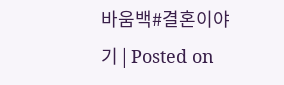바움백#결혼이야기 | Posted on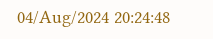04/Aug/2024 20:24:48